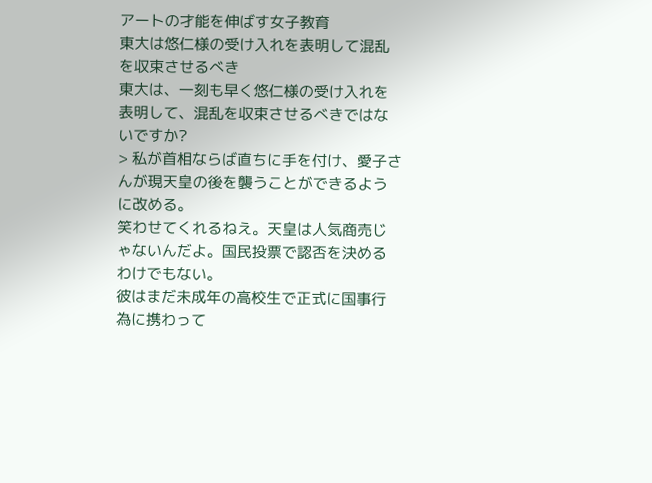アートの才能を伸ばす女子教育
東大は悠仁様の受け入れを表明して混乱を収束させるべき
東大は、一刻も早く悠仁様の受け入れを表明して、混乱を収束させるべきではないですか?
> 私が首相ならば直ちに手を付け、愛子さんが現天皇の後を襲うことができるように改める。
笑わせてくれるねえ。天皇は人気商売じゃないんだよ。国民投票で認否を決めるわけでもない。
彼はまだ未成年の高校生で正式に国事行為に携わって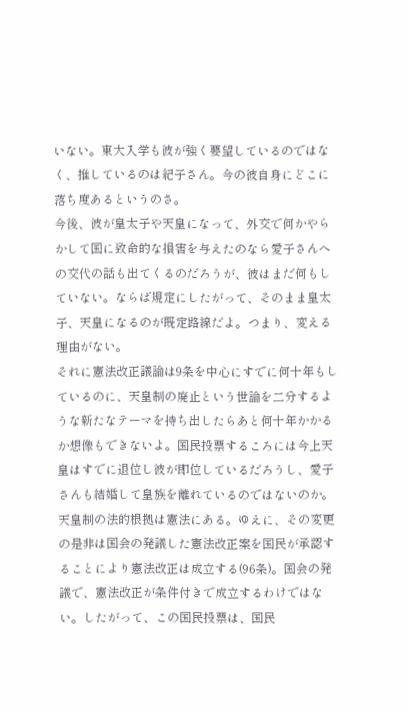いない。東大入学も彼が強く要望しているのではなく、推しているのは紀子さん。今の彼自身にどこに落ち度あるというのさ。
今後、彼が皇太子や天皇になって、外交で何かやらかして国に致命的な損害を与えたのなら愛子さんへの交代の話も出てくるのだろうが、彼はまだ何もしていない。ならば規定にしたがって、そのまま皇太子、天皇になるのが既定路線だよ。つまり、変える理由がない。
それに憲法改正議論は9条を中心にすでに何十年もしているのに、天皇制の廃止という世論を二分するような新たなテーマを持ち出したらあと何十年かかるか想像もできないよ。国民投票するころには今上天皇はすでに退位し彼が即位しているだろうし、愛子さんも結婚して皇族を離れているのではないのか。
天皇制の法的根拠は憲法にある。ゆえに、その変更の是非は国会の発議した憲法改正案を国民が承認することにより憲法改正は成立する(96条)。国会の発議で、憲法改正が条件付きで成立するわけではない。したがって、この国民投票は、国民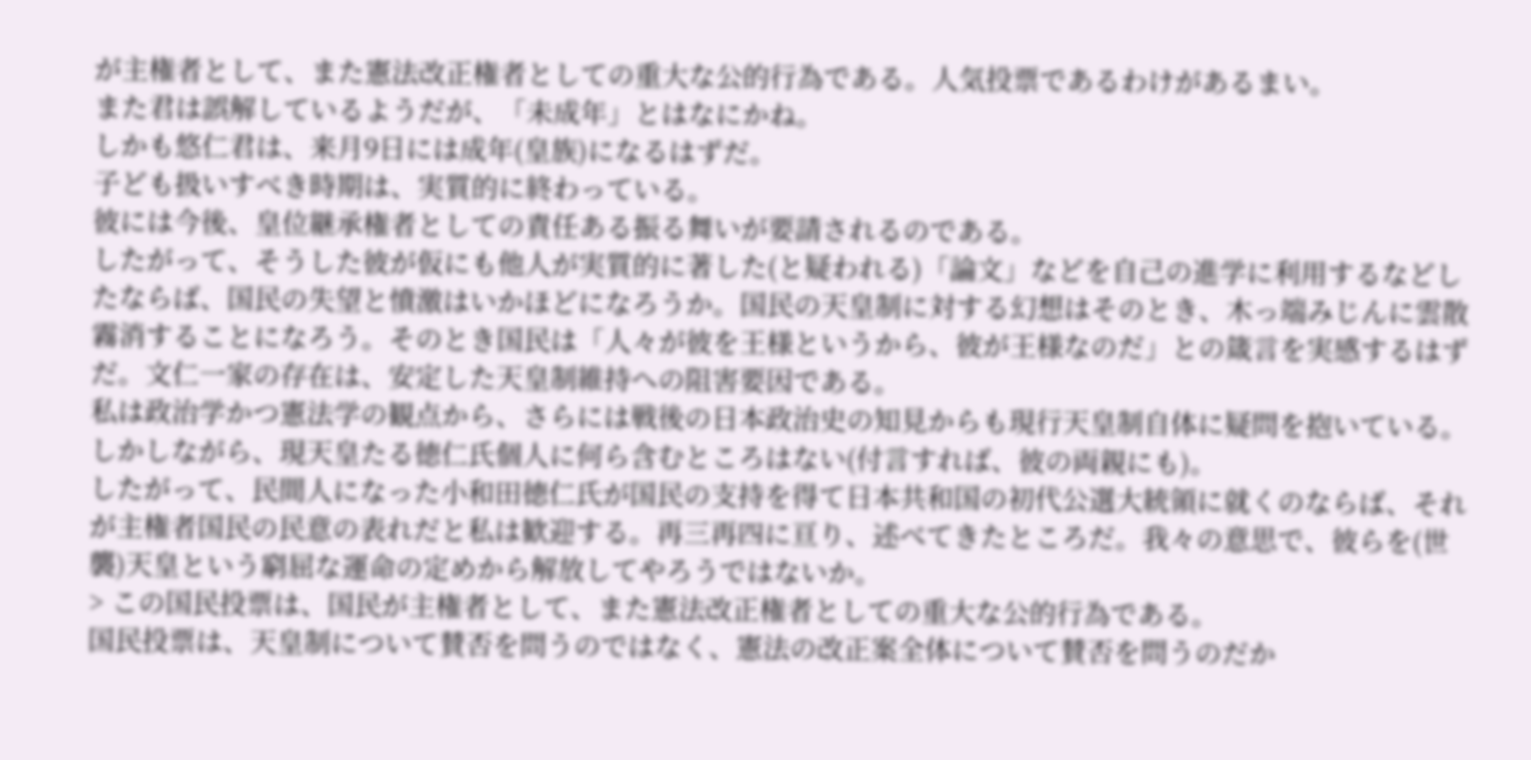が主権者として、また憲法改正権者としての重大な公的行為である。人気投票であるわけがあるまい。
また君は誤解しているようだが、「未成年」とはなにかね。
しかも悠仁君は、来月9日には成年(皇族)になるはずだ。
子ども扱いすべき時期は、実質的に終わっている。
彼には今後、皇位継承権者としての責任ある振る舞いが要請されるのである。
したがって、そうした彼が仮にも他人が実質的に著した(と疑われる)「論文」などを自己の進学に利用するなどしたならば、国民の失望と憤激はいかほどになろうか。国民の天皇制に対する幻想はそのとき、木っ端みじんに雲散霧消することになろう。そのとき国民は「人々が彼を王様というから、彼が王様なのだ」との箴言を実感するはずだ。文仁一家の存在は、安定した天皇制維持への阻害要因である。
私は政治学かつ憲法学の観点から、さらには戦後の日本政治史の知見からも現行天皇制自体に疑問を抱いている。しかしながら、現天皇たる徳仁氏個人に何ら含むところはない(付言すれば、彼の両親にも)。
したがって、民間人になった小和田徳仁氏が国民の支持を得て日本共和国の初代公選大統領に就くのならば、それが主権者国民の民意の表れだと私は歓迎する。再三再四に亘り、述べてきたところだ。我々の意思で、彼らを(世襲)天皇という窮屈な運命の定めから解放してやろうではないか。
> この国民投票は、国民が主権者として、また憲法改正権者としての重大な公的行為である。
国民投票は、天皇制について賛否を問うのではなく、憲法の改正案全体について賛否を問うのだか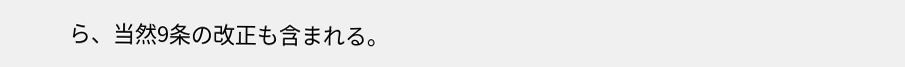ら、当然9条の改正も含まれる。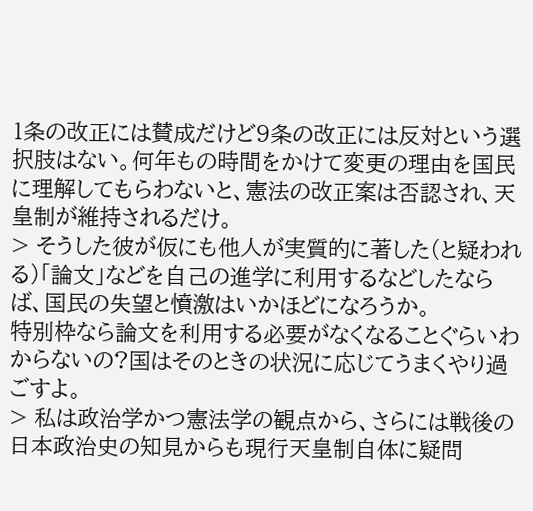1条の改正には賛成だけど9条の改正には反対という選択肢はない。何年もの時間をかけて変更の理由を国民に理解してもらわないと、憲法の改正案は否認され、天皇制が維持されるだけ。
> そうした彼が仮にも他人が実質的に著した(と疑われる)「論文」などを自己の進学に利用するなどしたならば、国民の失望と憤激はいかほどになろうか。
特別枠なら論文を利用する必要がなくなることぐらいわからないの?国はそのときの状況に応じてうまくやり過ごすよ。
> 私は政治学かつ憲法学の観点から、さらには戦後の日本政治史の知見からも現行天皇制自体に疑問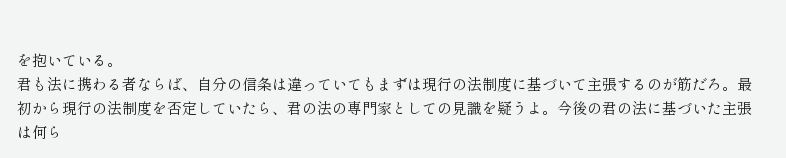を抱いている。
君も法に携わる者ならば、自分の信条は違っていてもまずは現行の法制度に基づいて主張するのが筋だろ。最初から現行の法制度を否定していたら、君の法の専門家としての見識を疑うよ。今後の君の法に基づいた主張は何ら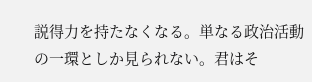説得力を持たなくなる。単なる政治活動の一環としか見られない。君はそ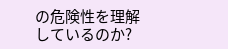の危険性を理解しているのか?